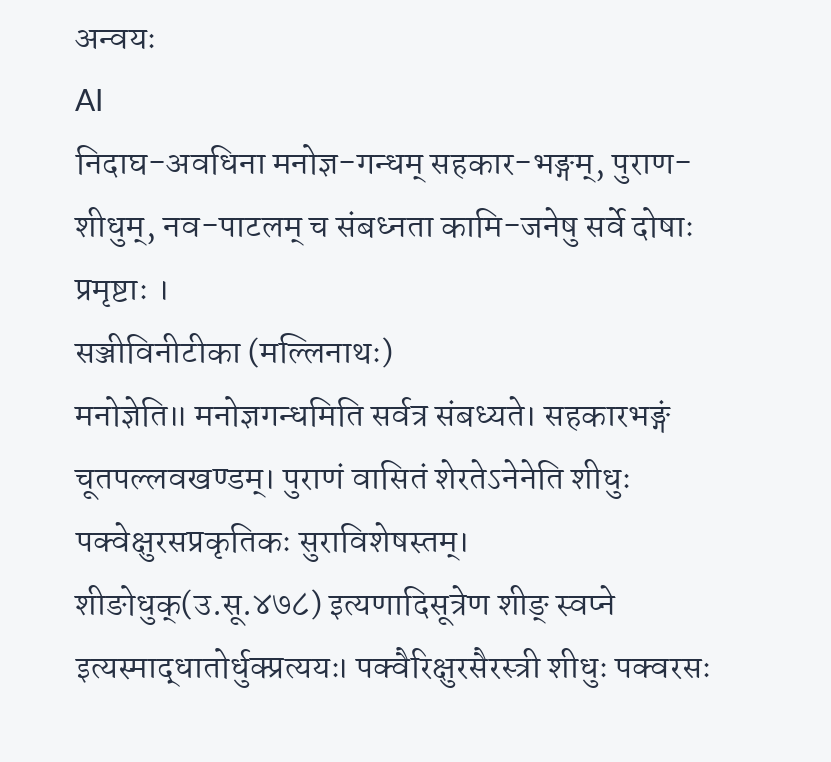अन्वयः
AI
निदाघ-अवधिना मनोज्ञ-गन्धम् सहकार-भङ्गम्, पुराण-शीधुम्, नव-पाटलम् च संबध्नता कामि-जनेषु सर्वे दोषाः प्रमृष्टाः ।
सञ्जीविनीटीका (मल्लिनाथः)
मनोज्ञेति॥ मनोज्ञगन्धमिति सर्वत्र संबध्यते। सहकारभङ्गं चूतपल्लवखण्डम्। पुराणं वासितं शेरतेऽनेनेति शीधुः पक्वेक्षुरसप्रकृतिकः सुराविशेषस्तम्।
शीङोधुक्(उ.सू.४७८) इत्यणादिसूत्रेण शीङ् स्वप्ने इत्यस्माद्धातोर्धुक्प्रत्ययः। पक्वैरिक्षुरसैरस्त्री शीधुः पक्वरसः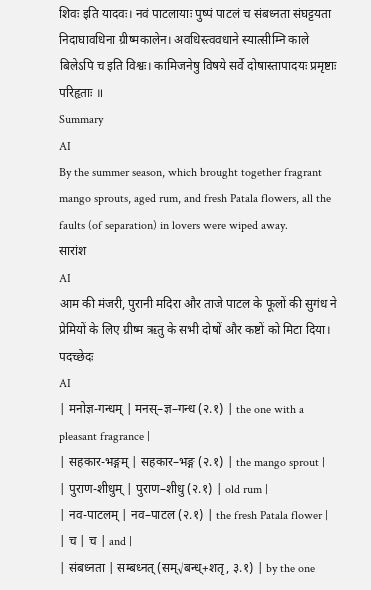शिवः इति यादवः। नवं पाटलायाः पुष्पं पाटलं च संबध्नता संघट्टयता निदाघावधिना ग्रीष्मकालेन। अवधिस्त्ववधाने स्यात्सीम्नि काले बिलेऽपि च इति विश्वः। कामिजनेषु विषये सर्वे दोषास्तापादयः प्रमृष्टाः परिहृताः ॥
Summary
AI
By the summer season, which brought together fragrant mango sprouts, aged rum, and fresh Patala flowers, all the faults (of separation) in lovers were wiped away.
सारांश
AI
आम की मंजरी, पुरानी मदिरा और ताजे पाटल के फूलों की सुगंध ने प्रेमियों के लिए ग्रीष्म ऋतु के सभी दोषों और कष्टों को मिटा दिया।
पदच्छेदः
AI
| मनोज्ञ-गन्धम् | मनस्–ज्ञ–गन्ध (२.१) | the one with a pleasant fragrance |
| सहकार-भङ्गम् | सहकार–भङ्ग (२.१) | the mango sprout |
| पुराण-शीधुम् | पुराण–शीधु (२.१) | old rum |
| नव-पाटलम् | नव–पाटल (२.१) | the fresh Patala flower |
| च | च | and |
| संबध्नता | सम्बध्नत् (सम्√बन्ध्+शतृ, ३.१) | by the one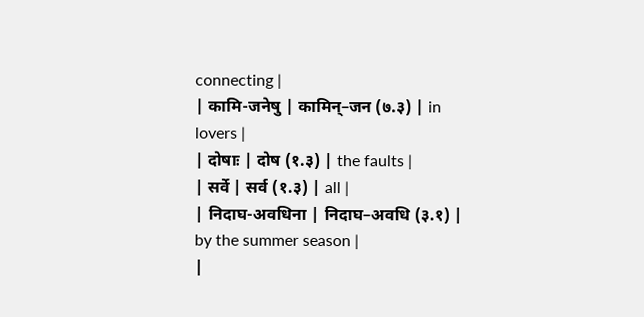connecting |
| कामि-जनेषु | कामिन्–जन (७.३) | in lovers |
| दोषाः | दोष (१.३) | the faults |
| सर्वे | सर्व (१.३) | all |
| निदाघ-अवधिना | निदाघ–अवधि (३.१) | by the summer season |
|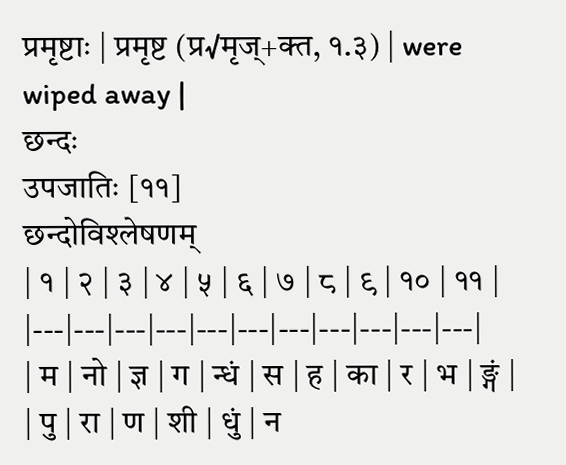प्रमृष्टाः | प्रमृष्ट (प्र√मृज्+क्त, १.३) | were wiped away |
छन्दः
उपजातिः [११]
छन्दोविश्लेषणम्
| १ | २ | ३ | ४ | ५ | ६ | ७ | ८ | ९ | १० | ११ |
|---|---|---|---|---|---|---|---|---|---|---|
| म | नो | ज्ञ | ग | न्धं | स | ह | का | र | भ | ङ्गं |
| पु | रा | ण | शी | धुं | न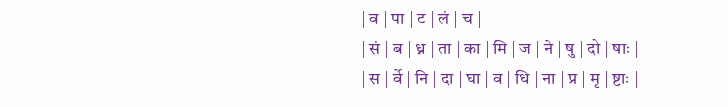| व | पा | ट | लं | च |
| सं | ब | ध्न | ता | का | मि | ज | ने | षु | दो | षाः |
| स | र्वे | नि | दा | घा | व | धि | ना | प्र | मृ | ष्टाः |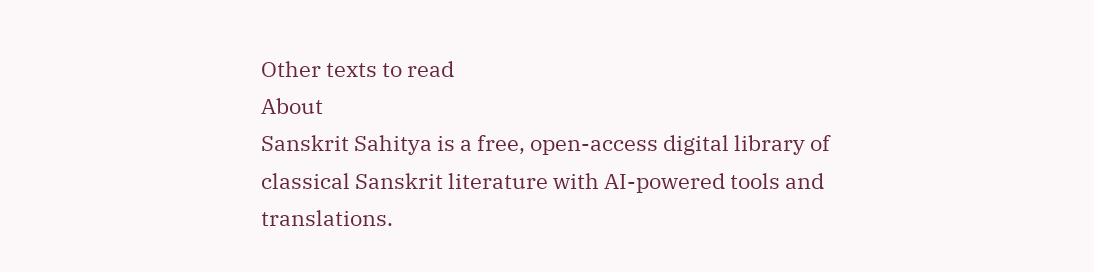Other texts to read
About
Sanskrit Sahitya is a free, open-access digital library of classical Sanskrit literature with AI-powered tools and translations.